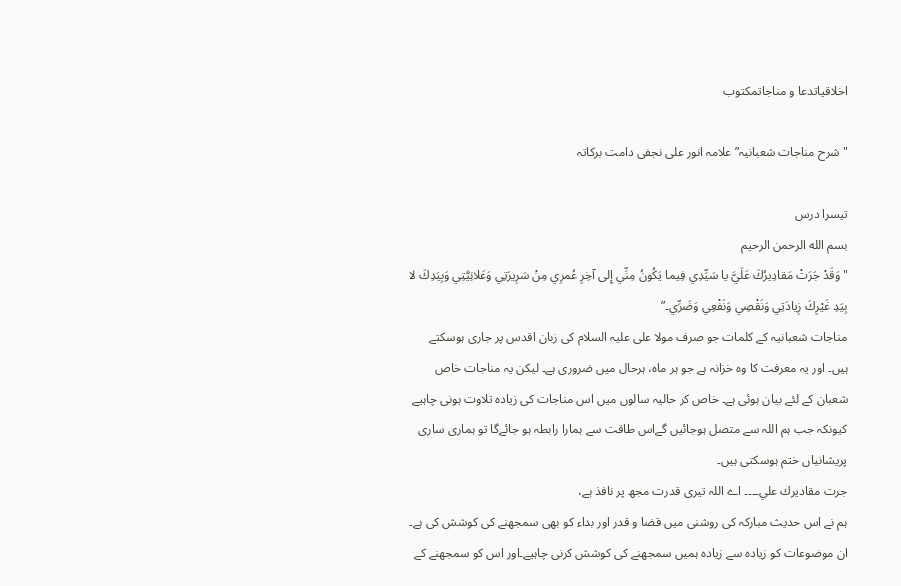اخلاقیاتدعا و مناجاتمکتوب

"شرح مناجات شعبانیہ” علامہ انور علی نجفی دامت برکاتہ

تیسرا درس
بسم الله الرحمن الرحيم
"وَقَدْ جَرَتْ مَقادِيرُكَ عَلَيَّ يا سَيِّدِي فِيما يَكُونُ مِنِّي إِلى آخِرِ عُمرِي مِنْ سَرِيرَتِي وَعَلانِيَّتِي وَبِيَدِكَ لا بِيَدِ غَيْرِكَ زِيادَتِي وَنَقْصِي وَنَفْعِي وَضَرِّي۔”
مناجات شعبانیہ کے کلمات جو صرف مولا علی علیہ السلام کی زبان اقدس پر جاری ہوسکتے ہیں۔ اور یہ معرفت کا وہ خزانہ ہے جو ہر ماہ، ہرحال میں ضروری ہے۔ لیکن یہ مناجات خاص شعبان کے لئے بیان ہوئی ہے۔ خاص کر حالیہ سالوں میں اس مناجات کی زیادہ تلاوت ہونی چاہیے کیونکہ جب ہم اللہ سے متصل ہوجائیں گےاس طاقت سے ہمارا رابطہ ہو جائےگا تو ہماری ساری پریشانیاں ختم ہوسکتی ہیں۔
جرت مقادیرك علي۔۔۔۔ اے اللہ تیری قدرت مجھ پر نافذ ہے،
ہم نے اس حدیث مبارکہ کی روشنی میں قضا و قدر اور بداء کو بھی سمجھنے کی کوشش کی ہے۔ ان موضوعات کو زیادہ سے زیادہ ہمیں سمجھنے کی کوشش کرنی چاہیے۔اور اس کو سمجھنے کے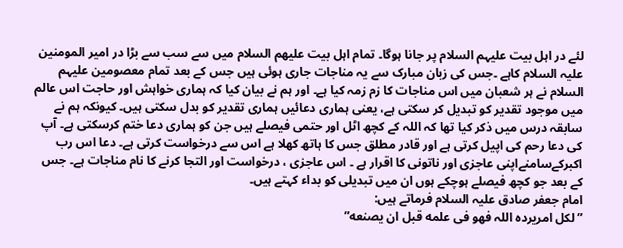لئے در اہل بیت علیہم السلام پر جانا ہوگا۔ تمام اہل بیت علیھم السلام میں سے سب سے بڑا در امیر المومنین علیہ السلام کاہے ۔جس کی زبان مبارک سے یہ مناجات جاری ہوئی ہیں جس کے بعد تمام معصومین علیہم السلام نے ہر شعبان میں اس مناجات کا زم زمہ کیا ہے۔ اور ہم نے بیان کیا کہ ہماری خواہش اور حاجت اس عالم میں موجود تقدیر کو تبدیل کر سکتی ہے، یعنی ہماری دعائیں ہماری تقدیر کو بدل سکتی ہیں۔ کیونکہ ہم نے سابقہ درس میں ذکر کیا تھا کہ اللہ کے کچھ اٹل اور حتمی فیصلے ہیں جن کو ہماری دعا ختم کرسکتی ہے۔ آپ کی دعا رحم کی اپیل کرتی ہے اور قادر مطلق جس کا ہاتھ کھلا ہے اس سے درخواست کرتی ہے۔ دعا اس رب اکبرکےسامنےاپنی عاجزی اور ناتونی کا اقرار ہے ۔ اس عاجزی ، درخواست اور التجا کرنے کا نام مناجات ہے۔ جس کے بعد جو کچھ فیصلے ہوچکے ہوں ان میں تبدیلی کو بداء کہتے ہیں۔
امام جعفر صادق علیہ السلام فرماتے ہیں:
” لکل امریردہ اللہ فھو فی علمه قبل ان یصنعه”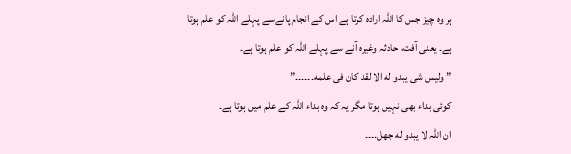ہر وہ چیز جس کا اللہ ارادہ کرتا ہے اس کے انجام پانےسے پہلے اللہ کو علم ہوتا ہے۔ یعنی آفت، حادثہ وغیرہ آنے سے پہلے اللہ کو علم ہوتا ہے۔
” ولیس شی یبدو له الا لقد کان فی علمه۔۔۔۔۔۔”
کوئی بداء بھی نہیں ہوتا مگر یہ کہ وہ بداء اللہ کے علم میں ہوتا ہے۔
ان اللہ لا یبدو له جھل۔۔۔۔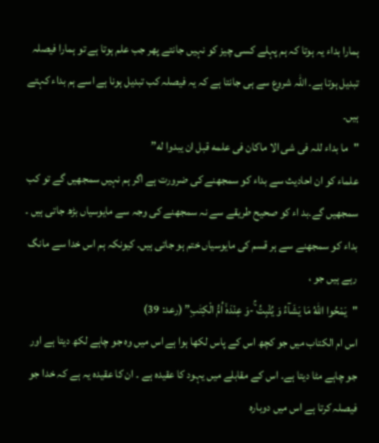ہمارا بداء یہ ہوتا کہ ہم پہلے کسی چیز کو نہیں جانتے پھر جب علم ہوتا ہے تو ہمارا فیصلہ تبدیل ہوتا ہے۔ اللہ شروع سے ہی جانتا ہے کہ یہ فیصلہ کب تبدیل ہونا ہے اسے ہم بداء کہتے ہیں۔
"ما بداء للہ فی شی الا ماکان فی علمه قبل ان یبدوا له”
علماء کو ان احادیث سے بداء کو سمجھنے کی ضرورت ہے اگر ہم نہیں سمجھیں گے تو کب سمجھیں گے۔بد اء کو صحیح طریقے سے نہ سمجھنے کی وجہ سے مایوسیاں بڑھ جاتی ہیں ۔ بداء کو سمجھنے سے ہر قسم کی مایوسیاں ختم ہو جاتی ہیں۔ کیونکہ ہم اس خدا سے مانگ رہے ہیں جو ،
"یَمْحُوا اللّٰهُ مَا یَشَآءُ وَ یُثْبِتُ ۚ-وَ عِنْدَهٗۤ اُمُّ الْكِتٰبِ” (رعد: 39)
اس ام الکتاب میں جو کچھ اس کے پاس لکھا ہوا ہے اس میں وہ جو چاہے لکھ دیتا ہے اور جو چاہے مٹا دیتا ہے۔ اس کے مقابلے میں یہود کا عقیدہ ہے ۔ ان کا عقیدہ یہ ہے کہ خدا جو فیصلہ کرتا ہے اس میں دوبارہ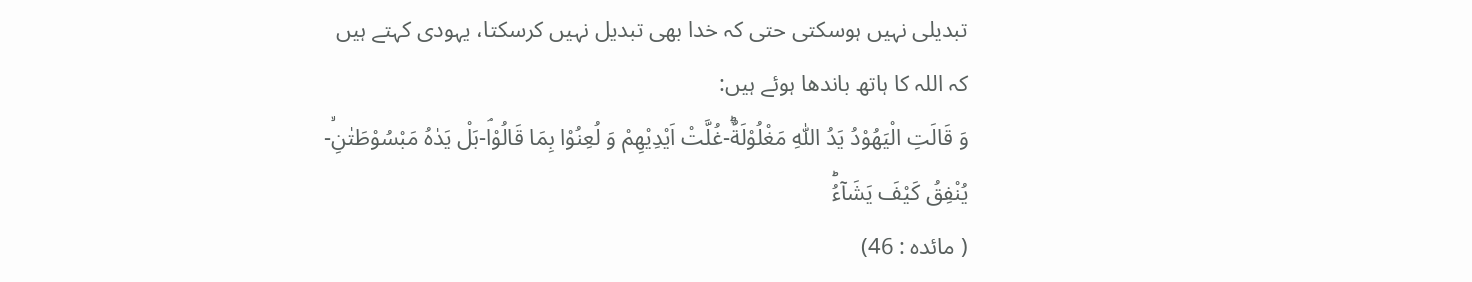تبدیلی نہیں ہوسکتی حتی کہ خدا بھی تبدیل نہیں کرسکتا، یہودی کہتے ہیں کہ اللہ کا ہاتھ باندھا ہوئے ہیں:
وَ قَالَتِ الْیَهُوْدُ یَدُ اللّٰهِ مَغْلُوْلَةٌؕ-غُلَّتْ اَیْدِیْهِمْ وَ لُعِنُوْا بِمَا قَالُوْاۘ-بَلْ یَدٰهُ مَبْسُوْطَتٰنِۙ-یُنْفِقُ كَیْفَ یَشَآءُؕ
( مائدہ : 46)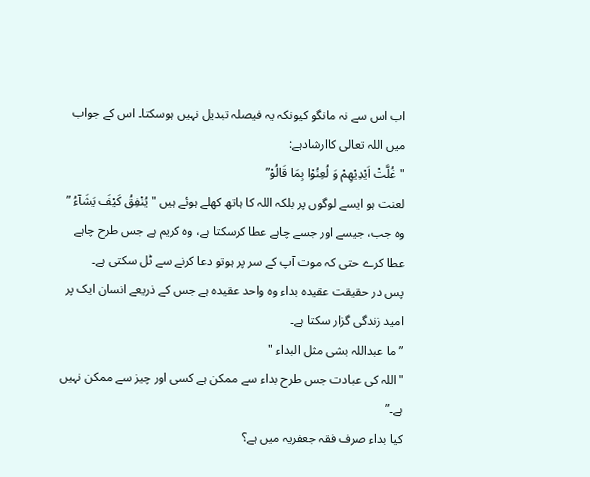اب اس سے نہ مانگو کیونکہ یہ فیصلہ تبدیل نہیں ہوسکتا۔ اس کے جواب میں اللہ تعالی کاارشادہے:
"غُلَّتْ اَیْدِیْهِمْ وَ لُعِنُوْا بِمَا قَالُوْ”
لعنت ہو ایسے لوگوں پر بلکہ اللہ کا ہاتھ کھلے ہوئے ہیں "یُنْفِقُ كَیْفَ یَشَآءُ ”
وہ جب، جیسے اور جسے چاہے عطا کرسکتا ہے، وہ کریم ہے جس طرح چاہے عطا کرے حتی کہ موت آپ کے سر پر ہوتو دعا کرنے سے ٹل سکتی ہے۔
پس در حقیقت عقیدہ بداء وہ واحد عقیدہ ہے جس کے ذریعے انسان ایک پر امید زندگی گزار سکتا ہے۔
” ما عبداللہ بشی مثل البداء "
"اللہ کی عبادت جس طرح بداء سے ممکن ہے کسی اور چیز سے ممکن نہیں ہے۔”
کیا بداء صرف فقہ جعفریہ میں ہے؟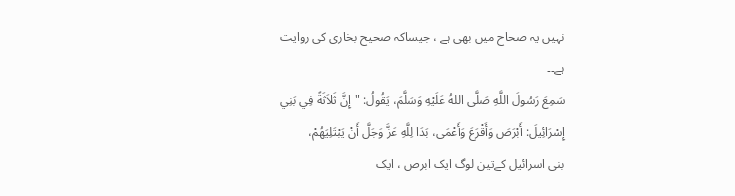نہیں یہ صحاح میں بھی ہے ، جیساکہ صحیح بخاری کی روایت ہے۔۔
سَمِعَ رَسُولَ اللَّهِ صَلَّى اللهُ عَلَيْهِ وَسَلَّمَ، يَقُولُ: "إِنَّ ثَلاَثَةً فِي بَنِي إِسْرَائِيلَ: أَبْرَصَ وَأَقْرَعَ وَأَعْمَى، بَدَا لِلَّهِ عَزَّ وَجَلَّ أَنْ يَبْتَلِيَهُمْ،
بنی اسرائیل کےتین لوگ ایک ابرص ، ایک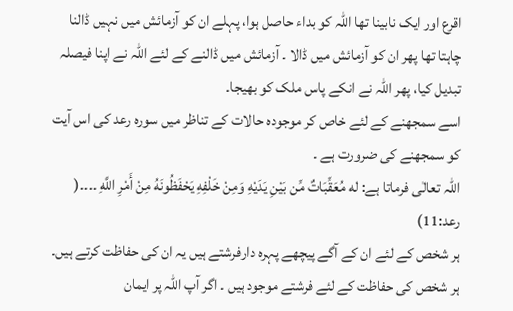اقرع اور ایک نابینا تھا اللہ کو بداء حاصل ہوا، پہلے ان کو آزمائش میں نہیں ڈالنا چاہتا تھا پھر ان کو آزمائش میں ڈالا ۔ آزمائش میں ڈالنے کے لئے اللہ نے اپنا فیصلہ تبدیل کیا، پھر اللہ نے انکے پاس ملک کو بھیجا۔
اسے سمجھنے کے لئے خاص کر موجودہ حالات کے تناظر میں سورہ رعد کی اس آیت کو سمجھنے کی ضرورت ہے ۔
اللہ تعالٰی فرماتا ہے: له مُعَقِّبَاتٌ مِّن بَيْنِ يَدَيْهِ وَمِنْ خَلْفِهِ يَحْفَظُونَهُ مِنْ أَمْرِ اللَّهِ ۔۔۔۔( رعد:11)
ہر شخص کے لئے ان کے آگے پیچھے پہرہ دارفرشتے ہیں یہ ان کی حفاظت کرتے ہیں۔ ہر شخص کی حفاظت کے لئے فرشتے موجود ہیں ۔ اگر آپ اللہ پر ایمان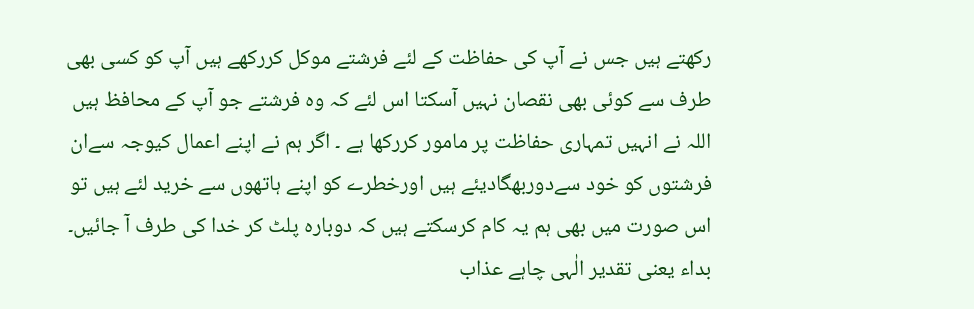رکھتے ہیں جس نے آپ کی حفاظت کے لئے فرشتے موکل کررکھے ہیں آپ کو کسی بھی طرف سے کوئی بھی نقصان نہیں آسکتا اس لئے کہ وہ فرشتے جو آپ کے محافظ ہیں اللہ نے انہیں تمہاری حفاظت پر مامور کررکھا ہے ۔ اگر ہم نے اپنے اعمال کیوجہ سےان فرشتوں کو خود سےدوربھگادیئے ہیں اورخطرے کو اپنے ہاتھوں سے خرید لئے ہیں تو اس صورت میں بھی ہم یہ کام کرسکتے ہیں کہ دوبارہ پلٹ کر خدا کی طرف آ جائیں۔
بداء یعنی تقدیر الٰہی چاہے عذاب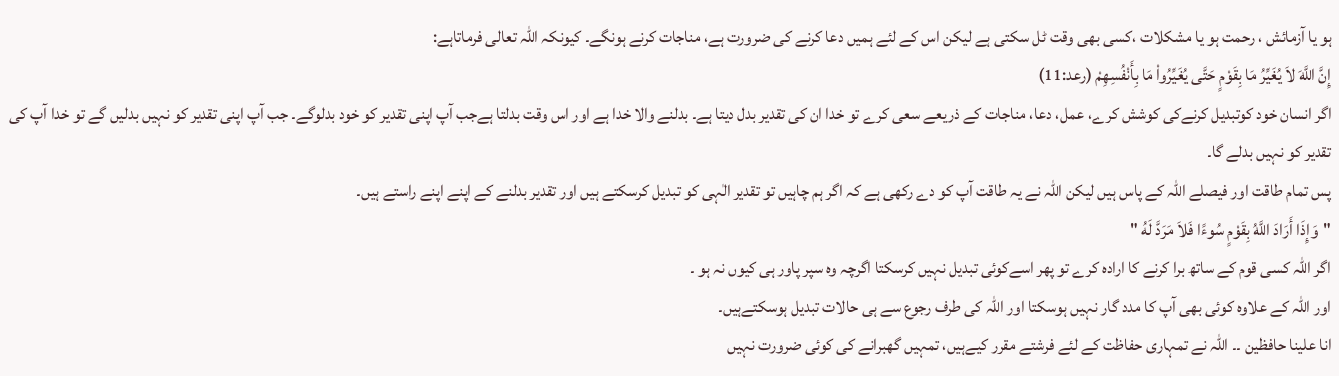ہو یا آزمائش ، رحمت ہو یا مشکلات ،کسی بھی وقت ٹل سکتی ہے لیکن اس کے لئے ہمیں دعا کرنے کی ضرورت ہے، مناجات کرنے ہونگے۔ کیونکہ اللہ تعالی فرماتاہے:
إِنَّ اللَّهَ لاَ يُغَيِّرُ مَا بِقَوْمٍ حَتَّى يُغَيِّرُواْ مَا بِأَنْفُسِهِمْ (رعد:11)
اگر انسان خود کوتبدیل کرنےکی کوشش کرے، عمل، دعا، مناجات کے ذریعے سعی کرے تو خدا ان کی تقدیر بدل دیتا ہے۔ بدلنے والا خدا ہے اور اس وقت بدلتا ہےجب آپ اپنی تقدیر کو خود بدلوگے۔ جب آپ اپنی تقدیر کو نہیں بدلیں گے تو خدا آپ کی تقدیر کو نہیں بدلے گا۔
پس تمام طاقت اور فیصلے اللہ کے پاس ہیں لیکن اللہ نے یہ طاقت آپ کو دے رکھی ہے کہ اگر ہم چاہیں تو تقدیر الٰہی کو تبدیل کرسکتے ہیں اور تقدیر بدلنے کے اپنے اپنے راستے ہیں۔
"وَإِذَا أَرَادَ اللَّهُ بِقَوْمٍ سُوءًا فَلاَ مَرَدَّ لَهُ "
اگر اللہ کسی قوم کے ساتھ برا کرنے کا ارادہ کرے تو پھر اسےکوئی تبدیل نہیں کرسکتا اگرچہ وہ سپر پاور ہی کیوں نہ ہو ۔
اور اللہ کے علاوہ کوئی بھی آپ کا مدد گار نہیں ہوسکتا اور اللہ کی طرف رجوع سے ہی حالات تبدیل ہوسکتےہیں۔
انا علینا حافظین ۔۔ اللہ نے تمہاری حفاظت کے لئے فرشتے مقرر کیےہیں، تمہیں گھبرانے کی کوئی ضرورت نہیں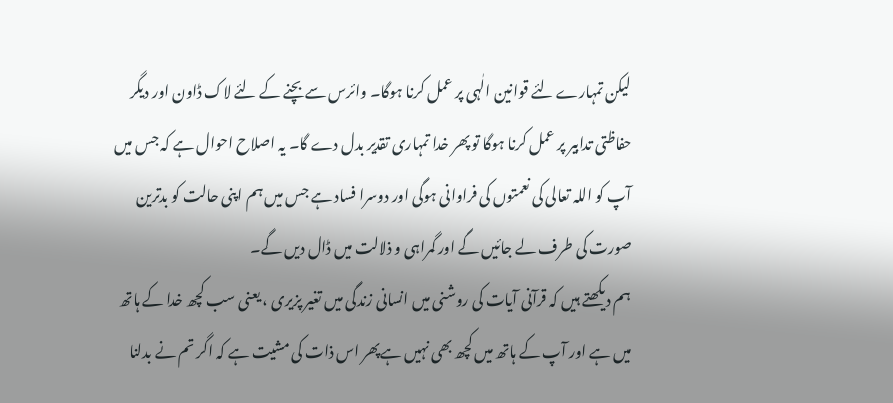لیکن تمہارے لئے قوانین الٰہی پر عمل کرنا ہوگا۔ وائرس سے بچنے کے لئے لاک ڈاون اور دیگر حفاظتی تدابیر پر عمل کرنا ہوگا تو پھر خدا تمہاری تقدیر بدل دے گا۔ یہ اصلاح احوال ہے کہ جس میں آپ کو اللہ تعالی کی نعمتوں کی فراوانی ہوگی اور دوسرا فساد ہے جس میں ہم اپنی حالت کو بدترین صورت کی طرف لے جائیں گے اور گمراہی و ذلالت میں ڈال دیں گے۔
ہم دیکھتے ہیں کہ قرآنی آیات کی روشنی میں انسانی زندگی میں تغیر پزیری ، یعنی سب کچھ خدا کے ہاتھ میں ہے اور آپ کے ہاتھ میں کچھ بھی نہیں ہےپھر اس ذات کی مشیت ہے کہ اگر تم نے بدلنا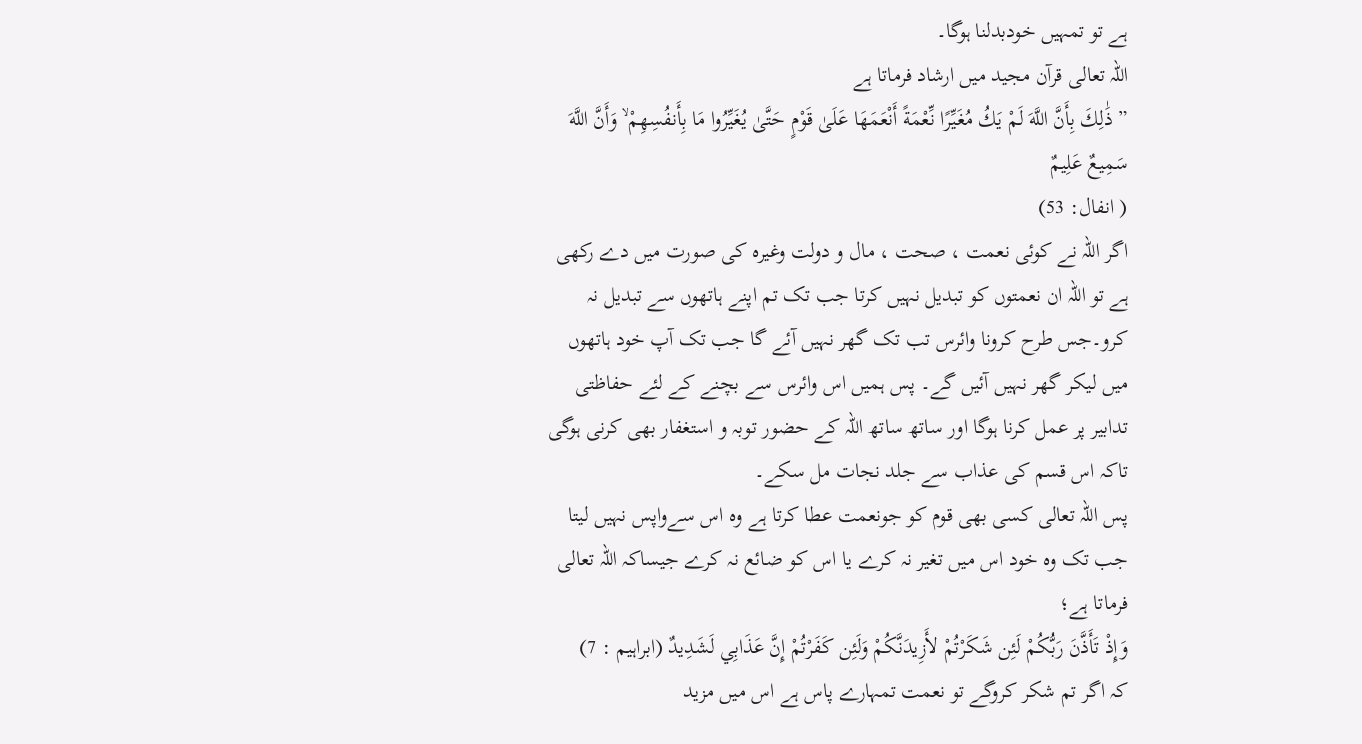ہے تو تمہیں خودبدلنا ہوگا۔
اللہ تعالی قرآن مجید میں ارشاد فرماتا ہے
” ذَٰلِكَ بِأَنَّ اللَّهَ لَمْ يَكُ مُغَيِّرًا نِّعْمَةً أَنْعَمَهَا عَلَىٰ قَوْمٍ حَتَّىٰ يُغَيِّرُوا مَا بِأَنفُسِهِمْ ۙ وَأَنَّ اللَّهَ سَمِيعٌ عَلِيمٌ
( انفال: 53)
اگر اللہ نے کوئی نعمت ، صحت ، مال و دولت وغیرہ کی صورت میں دے رکھی ہے تو اللہ ان نعمتوں کو تبدیل نہیں کرتا جب تک تم اپنے ہاتھوں سے تبدیل نہ کرو۔جس طرح کرونا وائرس تب تک گھر نہیں آئے گا جب تک آپ خود ہاتھوں میں لیکر گھر نہیں آئیں گے۔ پس ہمیں اس وائرس سے بچنے کے لئے حفاظتی تدابیر پر عمل کرنا ہوگا اور ساتھ ساتھ اللہ کے حضور توبہ و استغفار بھی کرنی ہوگی تاکہ اس قسم کی عذاب سے جلد نجات مل سکے۔
پس اللہ تعالی کسی بھی قوم کو جونعمت عطا کرتا ہے وہ اس سےواپس نہیں لیتا جب تک وہ خود اس میں تغیر نہ کرے یا اس کو ضائع نہ کرے جیساکہ اللہ تعالی فرماتا ہے؛
وَإِذْ تَأَذَّنَ رَبُّكُمْ لَئِن شَكَرْتُمْ لأَزِيدَنَّكُمْ وَلَئِن كَفَرْتُمْ إِنَّ عَذَابِي لَشَدِيدٌ (ابراہیم : 7)
کہ اگر تم شکر کروگے تو نعمت تمہارے پاس ہے اس میں مزید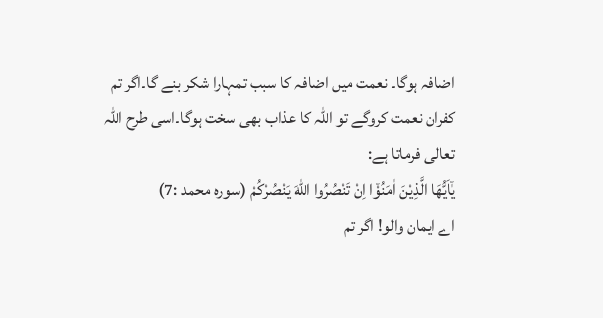اضافہ ہوگا۔ نعمت میں اضافہ کا سبب تمہارا شکر بنے گا۔اگر تم کفران نعمت کروگے تو اللہ کا عذاب بھی سخت ہوگا۔اسی طرح اللہ تعالی فرماتا ہے:
یٰۤاَیُّهَا الَّذِیْنَ اٰمَنُوْۤا اِنْ تَنْصُرُوا اللّٰهَ یَنْصُرْكُمْ (سورہ محمد :7)
اے ایمان والو! اگر تم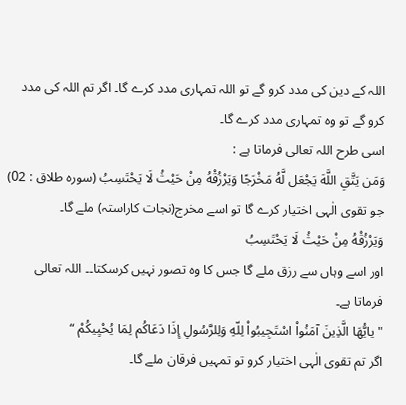اللہ کے دین کی مدد کرو گے تو اللہ تمہاری مدد کرے گا۔ اگر تم اللہ کی مدد کرو گے تو وہ تمہاری مدد کرے گا۔
اسی طرح اللہ تعالی فرماتا ہے :
وَمَن يَتَّقِ اللَّهَ يَجْعَل لَّهُ مَخْرَجًا وَيَرْزُقْهُ مِنْ حَيْثُ لَا يَحْتَسِبُ (سورہ طلاق : 02)
جو تقوی الٰہی اختیار کرے گا تو اسے مخرج(نجات کاراستہ) ملے گا۔
وَيَرْزُقْهُ مِنْ حَيْثُ لَا يَحْتَسِبُ
اور اسے وہاں سے رزق ملے گا جس کا وہ تصور نہیں کرسکتا۔۔ اللہ تعالی فرماتا ہے۔
"یایُّهَا الَّذِینَ آمَنُواْ اسْتَجِیبُواْ لِلّهِ وَلِلرَّسُولِ إِذَا دَعَاکُم لِمَا یُحْیِیکُمْ “
اگر تم تقوی الٰہی اختیار کرو تو تمہیں فرقان ملے گا۔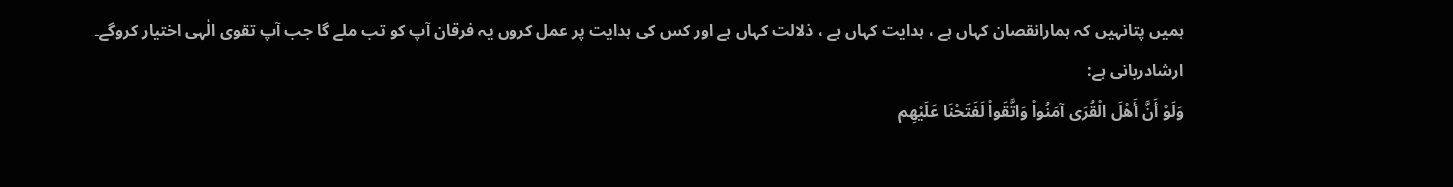ہمیں پتانہیں کہ ہمارانقصان کہاں ہے ، ہدایت کہاں ہے ، ذلالت کہاں ہے اور کس کی ہدایت پر عمل کروں یہ فرقان آپ کو تب ملے گا جب آپ تقوی الٰہی اختیار کروگے۔
ارشادربانی ہے:
وَلَوْ أَنَّ أَهْلَ الْقُرَى آمَنُواْ وَاتَّقَواْ لَفَتَحْنَا عَلَيْهِم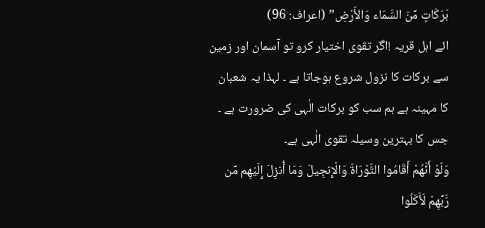بَرَكَاتٍ مِّنَ السَّمَاء وَالأَرْضِ” (اعراف: 96)
ائے اہل قریہ !اگر تقوی اختیار کرو تو آسمان اور زمین سے برکات کا نزول شروع ہوجاتا ہے ۔ لہذا یہ شعبان کا مہینہ ہے ہم سب کو برکات الٰہی کی ضرورت ہے ۔ جس کا بہترین وسیلہ تقوی الٰہی ہے۔
وَلَوْ أَنَّهُمْ أَقَامُوا التَّوْرَاةَ وَالْإِنجِيلَ وَمَا أُنزِلَ إِلَيْهِم مِّن رَّبِّهِمْ لَأَكَلُوا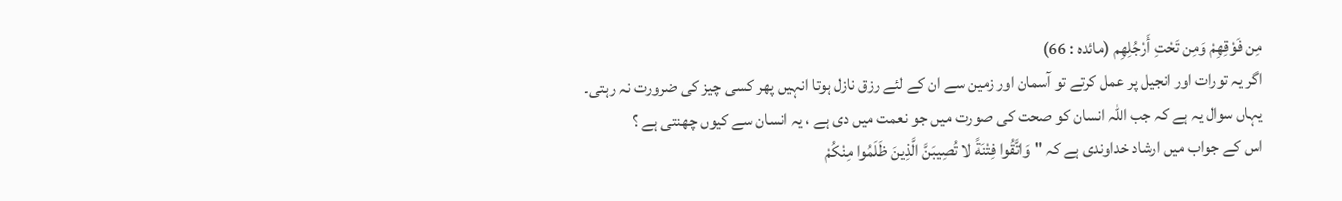مِن فَوْقِهِمْ وَمِن تَحْتِ أَرْجُلِهِم (مائدہ : 66)
اگر یہ تورات اور انجیل پر عمل کرتے تو آسمان اور زمین سے ان کے لئے رزق نازل ہوتا انہیں پھر کسی چیز کی ضرورت نہ رہتی۔
یہاں سوال یہ ہے کہ جب اللہ انسان کو صحت کی صورت میں جو نعمت میں دی ہے ، یہ انسان سے کیوں چھنتی ہے ؟
اس کے جواب میں ارشاد خداوندی ہے کہ "وَاتَّقُوا فِتْنَةً لا تُصِيبَنَّ الَّذِينَ ظَلَمُوا مِنْكُمْ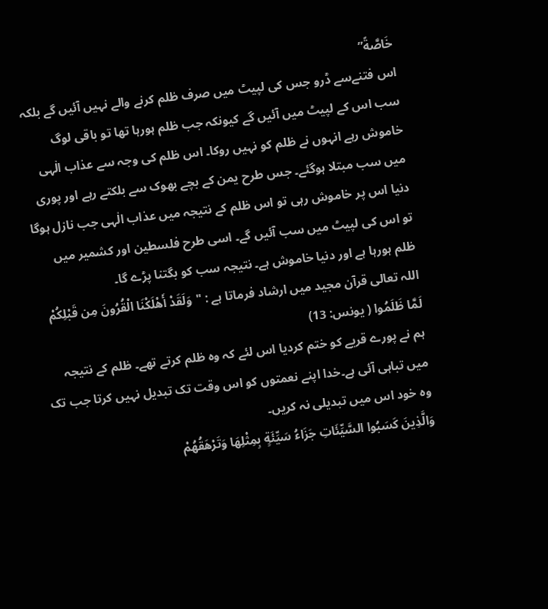خَاصَّةً”
اس فتنےسے ڈرو جس کی لپیٹ میں صرف ظلم کرنے والے نہیں آئیں گے بلکہ سب اس کے لپیٹ میں آئیں گے کیونکہ جب ظلم ہورہا تھا تو باقی لوگ خاموش رہے انہوں نے ظلم کو نہیں روکا۔ اس ظلم کی وجہ سے عذاب الٰہی میں سب مبتلا ہوگئے۔ جس طرح یمن کے بچے بھوک سے بلکتے رہے اور پوری دنیا اس پر خاموش رہی تو اس ظلم کے نتیجہ میں عذاب الٰہی جب نازل ہوگا تو اس کی لپیٹ میں سب آئیں گے۔ اسی طرح فلسطین اور کشمیر میں ظلم ہورہا ہے اور دنیا خاموش ہے۔ نتیجہ سب کو بگتنا پڑے گا۔
اللہ تعالی قرآن مجید میں ارشاد فرماتا ہے : "وَلَقَدْ أَهْلَكْنَا الْقُرُونَ مِن قَبْلِكُمْ لَمَّا ظَلَمُوا ( یونس: 13)
ہم نے پورے قریے کو ختم کردیا اس لئے کہ وہ ظلم کرتے تھے۔ ظلم کے نتیجہ میں تباہی آئی ہے۔خدا اپنے نعمتوں کو اس وقت تک تبدیل نہیں کرتا جب تک وہ خود اس میں تبدیلی نہ کریں۔
وَالَّذِينَ كَسَبُوا السَّيِّئَاتِ جَزَاءُ سَيِّئَةٍ بِمِثْلِهَا وَتَرْهَقُهُمْ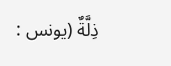ذِلَّةٌ (یونس :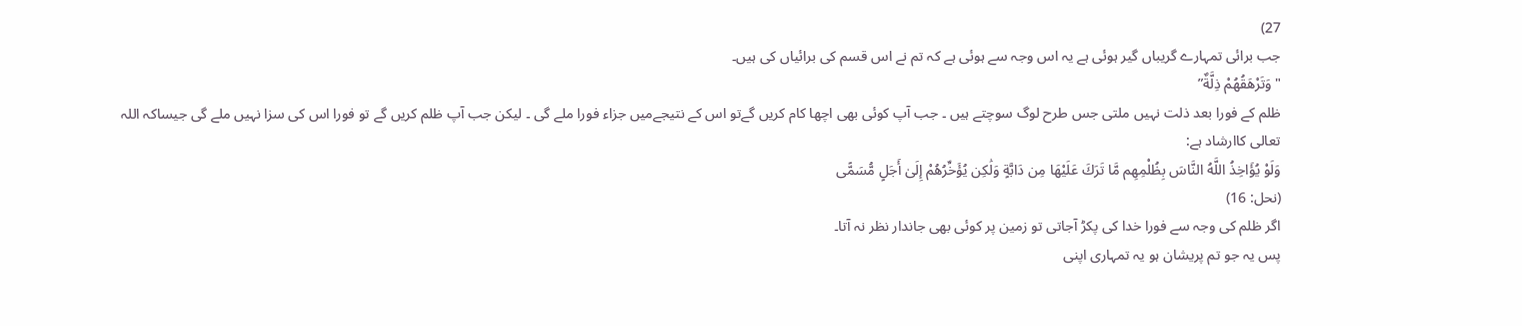27)
جب برائی تمہارے گریباں گیر ہوئی ہے یہ اس وجہ سے ہوئی ہے کہ تم نے اس قسم کی برائیاں کی ہیں۔
"وَتَرْهَقُهُمْ ذِلَّةٌ”
ظلم کے فورا بعد ذلت نہیں ملتی جس طرح لوگ سوچتے ہیں ۔ جب آپ کوئی بھی اچھا کام کریں گےتو اس کے نتیجےمیں جزاء فورا ملے گی ۔ لیکن جب آپ ظلم کریں گے تو فورا اس کی سزا نہیں ملے گی جیساکہ اللہ تعالی کاارشاد ہے:
وَلَوْ يُؤَاخِذُ اللَّهُ النَّاسَ بِظُلْمِهِم مَّا تَرَكَ عَلَيْهَا مِن دَابَّةٍ وَلَٰكِن يُؤَخِّرُهُمْ إِلَىٰ أَجَلٍ مُّسَمًّى
(نحل: 16)
اگر ظلم کی وجہ سے فورا خدا کی پکڑ آجاتی تو زمین پر کوئی بھی جاندار نظر نہ آتا۔
پس یہ جو تم پریشان ہو یہ تمہاری اپنی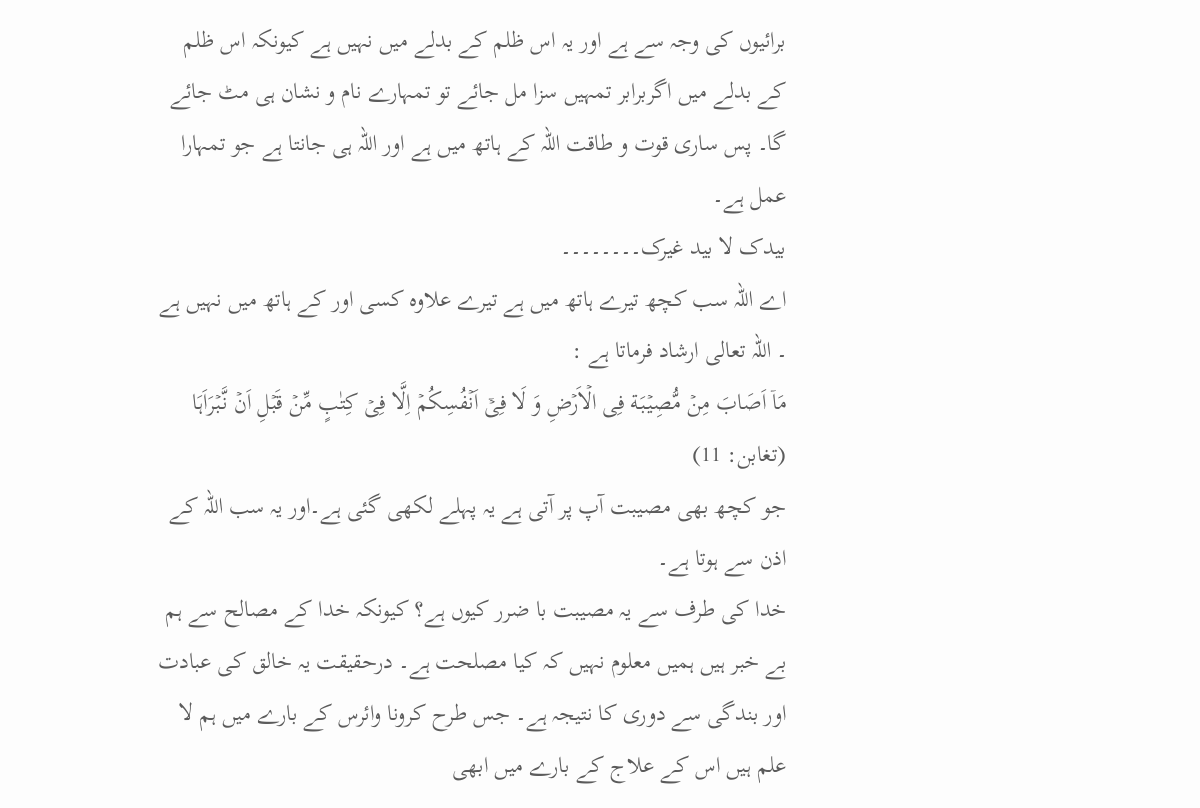برائیوں کی وجہ سے ہے اور یہ اس ظلم کے بدلے میں نہیں ہے کیونکہ اس ظلم کے بدلے میں اگربرابر تمہیں سزا مل جائے تو تمہارے نام و نشان ہی مٹ جائے گا۔ پس ساری قوت و طاقت اللہ کے ہاتھ میں ہے اور اللہ ہی جانتا ہے جو تمہارا عمل ہے۔
بیدک لا بید غیرک۔۔۔۔۔۔۔۔
اے اللہ سب کچھ تیرے ہاتھ میں ہے تیرے علاوہ کسی اور کے ہاتھ میں نہیں ہے ۔ اللہ تعالی ارشاد فرماتا ہے :
مَاۤ اَصَابَ مِنۡ مُّصِیۡبَة فِی الۡاَرۡضِ وَ لَا فِیۡۤ اَنۡفُسِکُمۡ اِلَّا فِیۡ کِتٰبٍ مِّنۡ قَبۡلِ اَنۡ نَّبۡرَاَہَا (تغابن: 11)
جو کچھ بھی مصیبت آپ پر آتی ہے یہ پہلے لکھی گئی ہے۔اور یہ سب اللہ کے اذن سے ہوتا ہے۔
خدا کی طرف سے یہ مصیبت با ضرر کیوں ہے؟ کیونکہ خدا کے مصالح سے ہم بے خبر ہیں ہمیں معلوم نہیں کہ کیا مصلحت ہے۔ درحقیقت یہ خالق کی عبادت اور بندگی سے دوری کا نتیجہ ہے۔ جس طرح کرونا وائرس کے بارے میں ہم لا علم ہیں اس کے علاج کے بارے میں ابھی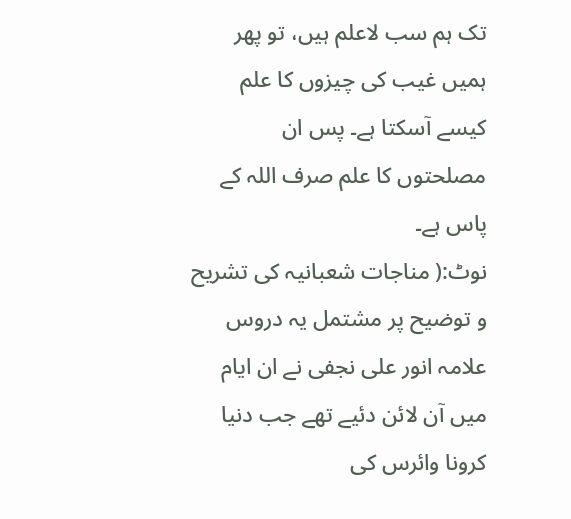تک ہم سب لاعلم ہیں، تو پھر ہمیں غیب کی چیزوں کا علم کیسے آسکتا ہے۔ پس ان مصلحتوں کا علم صرف اللہ کے پاس ہے۔
نوٹ:( مناجات شعبانیہ کی تشریح و توضیح پر مشتمل یہ دروس علامہ انور علی نجفی نے ان ایام میں آن لائن دئیے تھے جب دنیا کرونا وائرس کی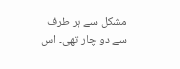مشکل سے ہر طرف سے دو چار تھی۔ اس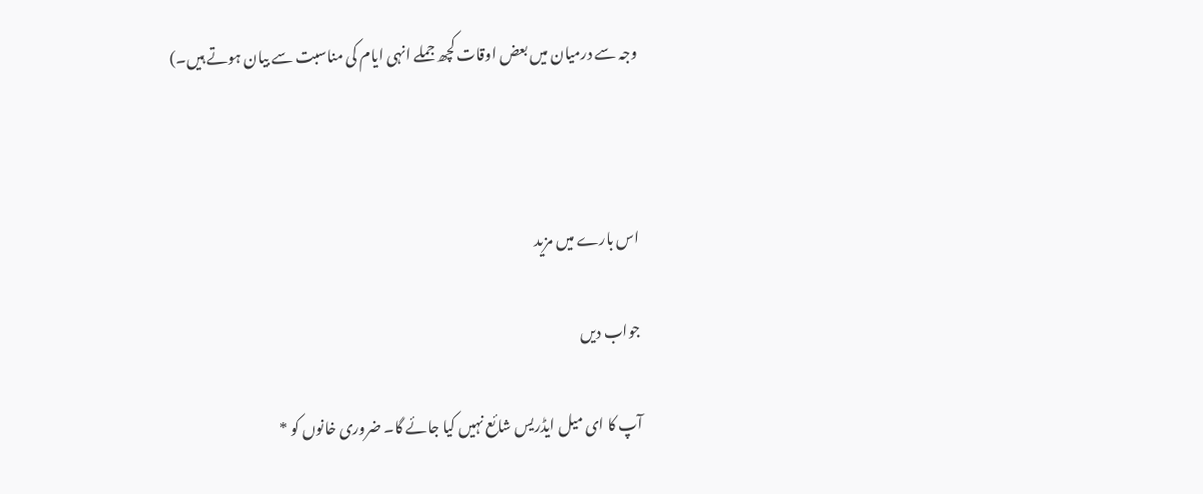وجہ سے درمیان میں بعض اوقات کچھ جملے انہی ایام کی مناسبت سے بیان ہوتے ہیں۔)



اس بارے میں مزید

جواب دیں

آپ کا ای میل ایڈریس شائع نہیں کیا جائے گا۔ ضروری خانوں کو *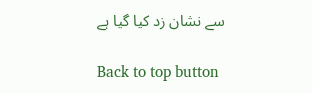سے نشان زد کیا گیا ہے

Back to top button